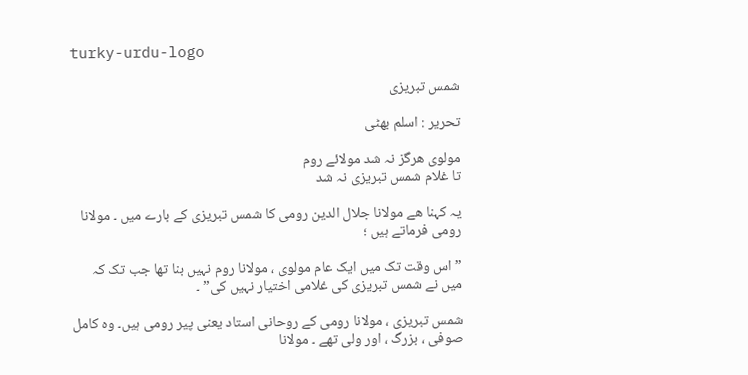turky-urdu-logo

شمس تبریزی

تحریر : اسلم بھٹی

مولوی ھرگز نہ شد مولائے روم
تا غلام شمس تبریزی نہ شد

یہ کہنا ھے مولانا جلال الدین رومی کا شمس تبریزی کے بارے میں ۔ مولانا رومی فرماتے ہیں ؛

” اس وقت تک میں ایک عام مولوی ، مولانا روم نہیں بنا تھا جب تک کہ میں نے شمس تبریزی کی غلامی اختیار نہیں کی” ۔

شمس تبریزی ، مولانا رومی کے روحانی استاد یعنی پیر رومی ہیں۔ وہ کامل صوفی ، بزرگ ، اور ولی تھے ۔ مولانا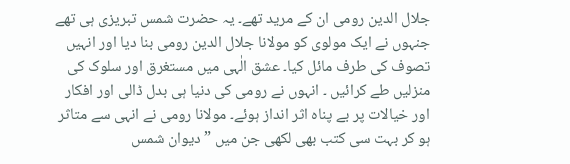جلال الدین رومی ان کے مرید تھے۔ یہ حضرت شمس تبریزی ہی تھے جنہوں نے ایک مولوی کو مولانا جلال الدین رومی بنا دیا اور انہیں تصوف کی طرف مائل کیا۔ عشق الٰہی میں مستغرق اور سلوک کی منزلیں طے کرائیں ۔ انہوں نے رومی کی دنیا ہی بدل ڈالی اور افکار اور خیالات پر بے پناہ اثر انداز ہوئے۔ مولانا رومی نے انہی سے متاثر ہو کر بہت سی کتب بھی لکھی جن میں ” دیوان شمس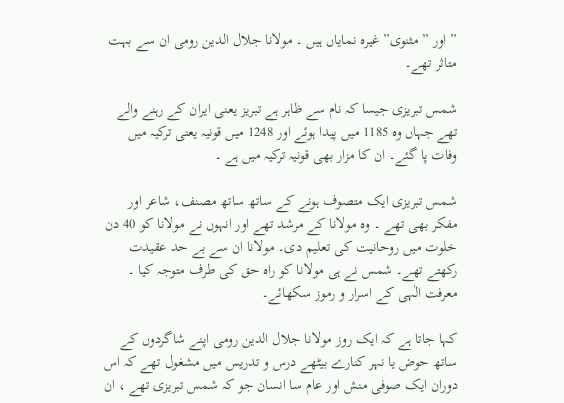” اور ” مثنوی” غیرہ نمایاں ہیں ۔ مولانا جلال الدین رومی ان سے بہت متاثر تھے۔

شمس تبریزی جیسا کہ نام سے ظاہر ہے تبریز یعنی ایران کے رہنے والے تھے جہاں وہ 1185 میں پیدا ہوئے اور 1248 میں قونیہ یعنی ترکیہ میں وفات پا گئے۔ ان کا مزار بھی قونیہ ترکیہ میں ہے ۔

شمس تبریزی ایک متصوف ہونے کے ساتھ ساتھ مصنف، شاعر اور مفکر بھی تھے ۔ وہ مولانا کے مرشد تھے اور انہوں نے مولانا کو 40 دن خلوت میں روحانیت کی تعلیم دی۔ مولانا ان سے بے حد عقیدت رکھتے تھے۔ شمس نے ہی مولانا کو راہ حق کی طرف متوجہ کیا ۔ معرفت الٰہی کے اسرار و رموز سکھائے۔

کہا جاتا ہے کہ ایک روز مولانا جلال الدین رومی اپنے شاگردوں کے ساتھ حوض یا نہر کنارے بیٹھے درس و تدریس میں مشغول تھے کہ اس دوران ایک صوفی منش اور عام سا انسان جو کہ شمس تبریزی تھے ، ان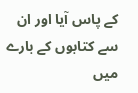کے پاس آیا اور ان سے کتابوں کے بارے میں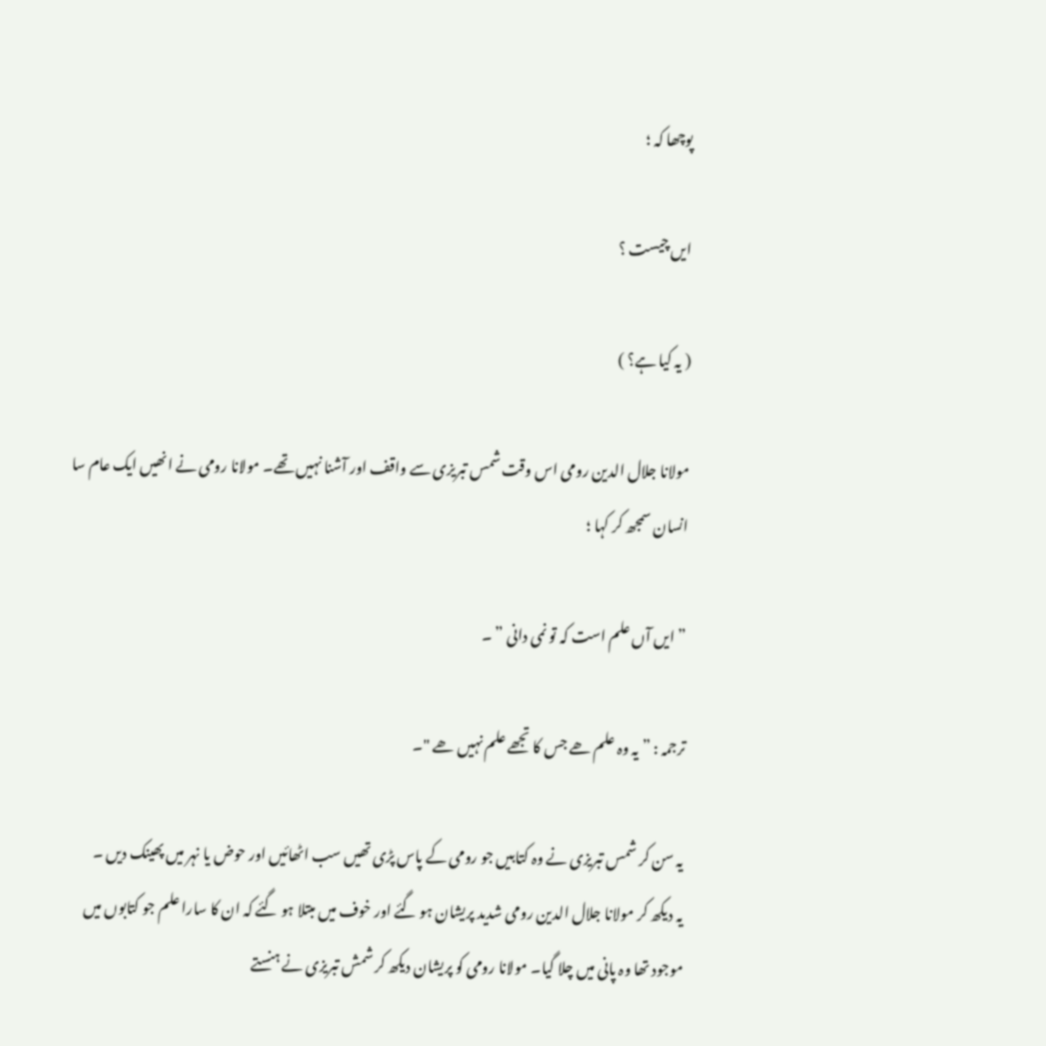پوچھا کہ ؛

ایں چیست ؟

( یہ کیا ہے؟ )

مولانا جلال الدین رومی اس وقت شمس تبریزی سے واقف اور آشنا نہیں تھے۔ مولانا رومی نے انھیں ایک عام سا انسان سمجھ کر کہا ؛

” ایں آں علم است کہ تو نمی دانی ” ۔

ترجمہ : ” یہ وہ علم ھے جس کا تجھے علم نہیں ھے "۔

یہ سن کر شمس تبریزی نے وہ کتابیں جو رومی کے پاس پڑی تھیں سب اٹھائیں اور حوض یا نہر میں پھینک دیں ۔
یہ دیکھ کر مولانا جلال الدین رومی شدید پریشان ہو گئے اور خوف میں مبتلا ہو گئے کہ ان کا سارا علم جو کتابوں میں موجود تھا وہ پانی میں چلا گیا۔ مولانا رومی کو پریشان دیکھ کر شمش تبریزی نے ہنستے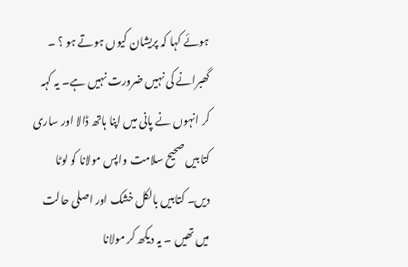ہوئے کہا کہ پریشان کیوں ہوتے ہو ؟ ۔ گھبرانے کی نہیں ضرورت نہیں ہے۔ یہ کہہ کر انہوں نے پانی میں اپنا ہاتھ ڈالا اور ساری کتابیں صحیح سلامت واپس مولانا کو لوٹا دیں۔ کتابیں بالکل خشک اور اصلی حالت میں تھیں ۔ یہ دیکھ کر مولانا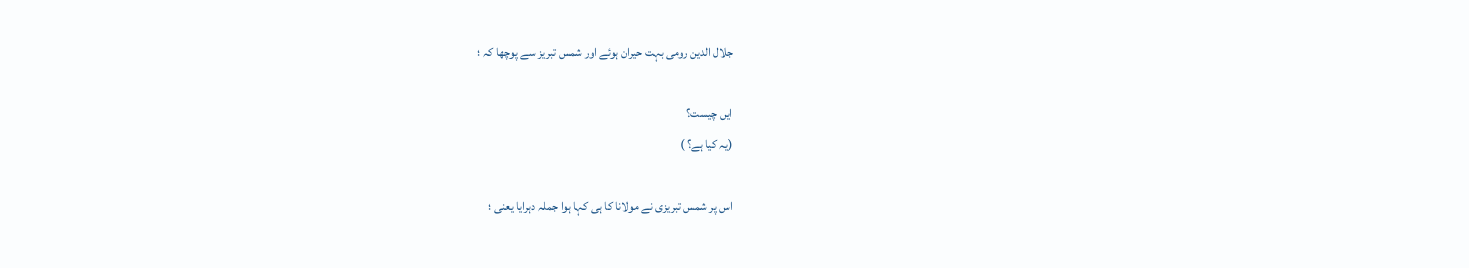جلال الدین رومی بہت حیران ہوئے اور شمس تبریز سے پوچھا کہ ؛

ایں چیست؟
(یہ کیا ہے؟ )

اس پر شمس تبریزی نے مولانا کا ہی کہا ہوا جملہ دہرایا یعنی ؛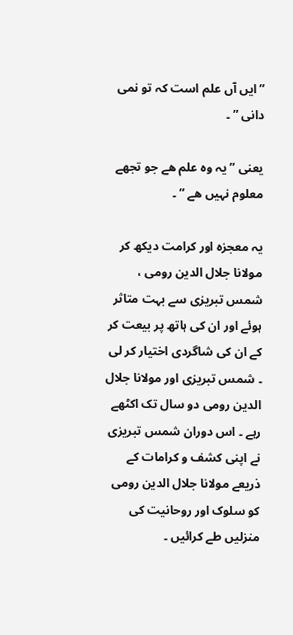” ایں آں علم است کہ تو نمی دانی ” ۔

یعنی ” یہ وہ علم ھے جو تجھے معلوم نہیں ھے ” ۔

یہ معجزہ اور کرامت دیکھ کر مولانا جلال الدین رومی ، شمس تبریزی سے بہت متاثر ہوئے اور ان کی ہاتھ پر بیعت کر کے ان کی شاگردی اختیار کر لی ۔ شمس تبریزی اور مولانا جلال الدین رومی دو سال تک اکٹھے رہے ۔ اس دوران شمس تبریزی نے اپنی کشف و کرامات کے ذریعے مولانا جلال الدین رومی کو سلوک اور روحانیت کی منزلیں طے کرائیں ۔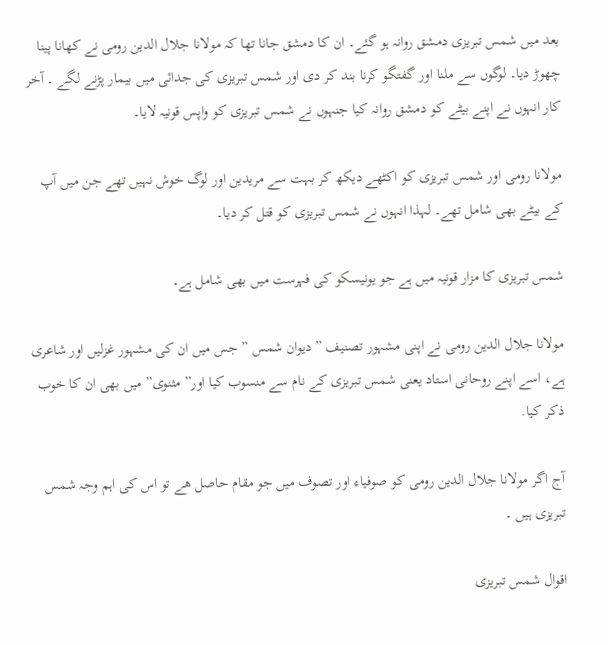بعد میں شمس تبریزی دمشق روانہ ہو گئے۔ ان کا دمشق جانا تھا کہ مولانا جلال الدین رومی نے کھانا پینا چھوڑ دیا۔ لوگوں سے ملنا اور گفتگو کرنا بند کر دی اور شمس تبریزی کی جدائی میں بیمار پڑنے لگے ۔ آخر کار انہوں نے اپنے بیٹے کو دمشق روانہ کیا جنہوں نے شمس تبریزی کو واپس قونیہ لایا۔

مولانا رومی اور شمس تبریزی کو اکٹھے دیکھ کر بہت سے مریدین اور لوگ خوش نہیں تھے جن میں آپ کے بیٹے بھی شامل تھے۔ لہذا انہوں نے شمس تبریزی کو قتل کر دیا۔

شمس تبریزی کا مزار قونیہ میں ہے جو یونیسکو کی فہرست میں بھی شامل ہے۔

مولانا جلال الدین رومی نے اپنی مشہور تصنیف ” دیوان شمس ” جس میں ان کی مشہور غزلیں اور شاعری ہے، اسے اپنے روحانی استاد یعنی شمس تبریزی کے نام سے منسوب کیا اور” مثنوی” میں بھی ان کا خوب ذکر کیا.

آج اگر مولانا جلال الدین رومی کو صوفیاء اور تصوف میں جو مقام حاصل ھے تو اس کی اہم وجہ شمس تبریزی ہیں ۔

اقوال شمس تبریزی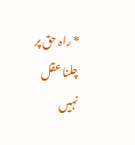* راہ حق پر چلنا عقل نہیں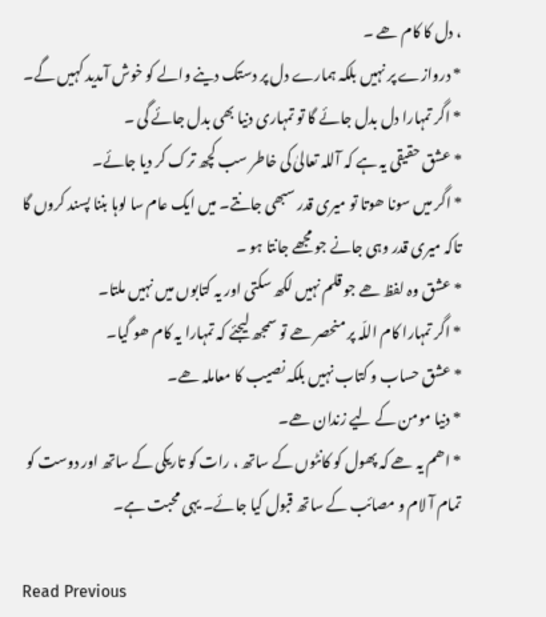، دل کا کام ھے ۔
* دروازے پر نہیں بلکہ ہمارے دل پر دستک دینے والے کو خوش آمدید کہیں گے۔
* اگر تمہارا دل بدل جائے گا تو تمہاری دنیا بھی بدل جائے گی ۔
* عشق حقیقی یہ ہے کہ آللہ تعالیٰ کی خاطر سب کچھ ترک کر دیا جائے۔
* اگر میں سونا ھوتا تو میری قدر سبھی جانتے۔ میں ایک عام سا لوہا بننا پسند کروں گا تاکہ میری قدر وہی جانے جو مجھے جانتا ہو ۔
* عشق وہ لفظ ھے جو قلم نہیں لکھ سکتی اور یہ کتابوں میں نہیں ملتا۔
* اگر تمہارا کام اللّہ پر منحصر ھے تو سمجھ لیجئے کہ تمہارا یہ کام ھو گیا۔
* عشق حساب و کتاب نہیں بلکہ نصیب کا معاملہ ھے۔
* دنیا مومن کے لیے زندان ھے۔
* اھم یہ ھے کہ پھول کو کانٹوں کے ساتھ ، رات کو تاریکی کے ساتھ اور دوست کو تمام آ لام و مصائب کے ساتھ قبول کیا جائے۔ یہی محبت ہے۔

Read Previous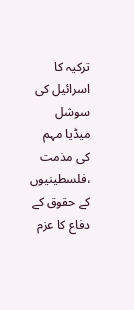ترکیہ کا اسرائیل کی سوشل میڈیا مہم کی مذمت ،فلسطینیوں کے حقوق کے دفاع کا عزم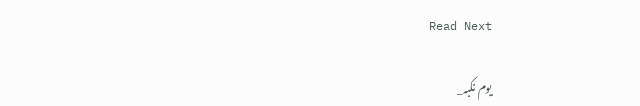Read Next

یوم نکبہ_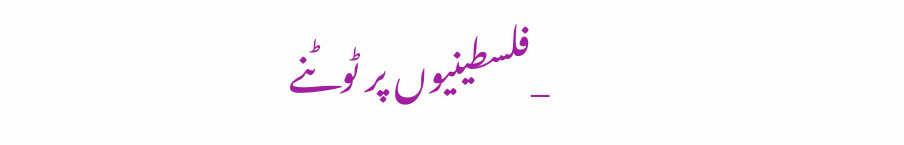_فلسطینیوں پر ٹوٹنے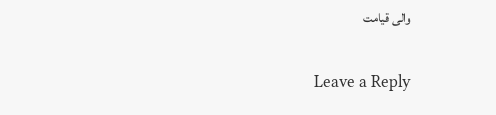والی قیامت

Leave a Reply